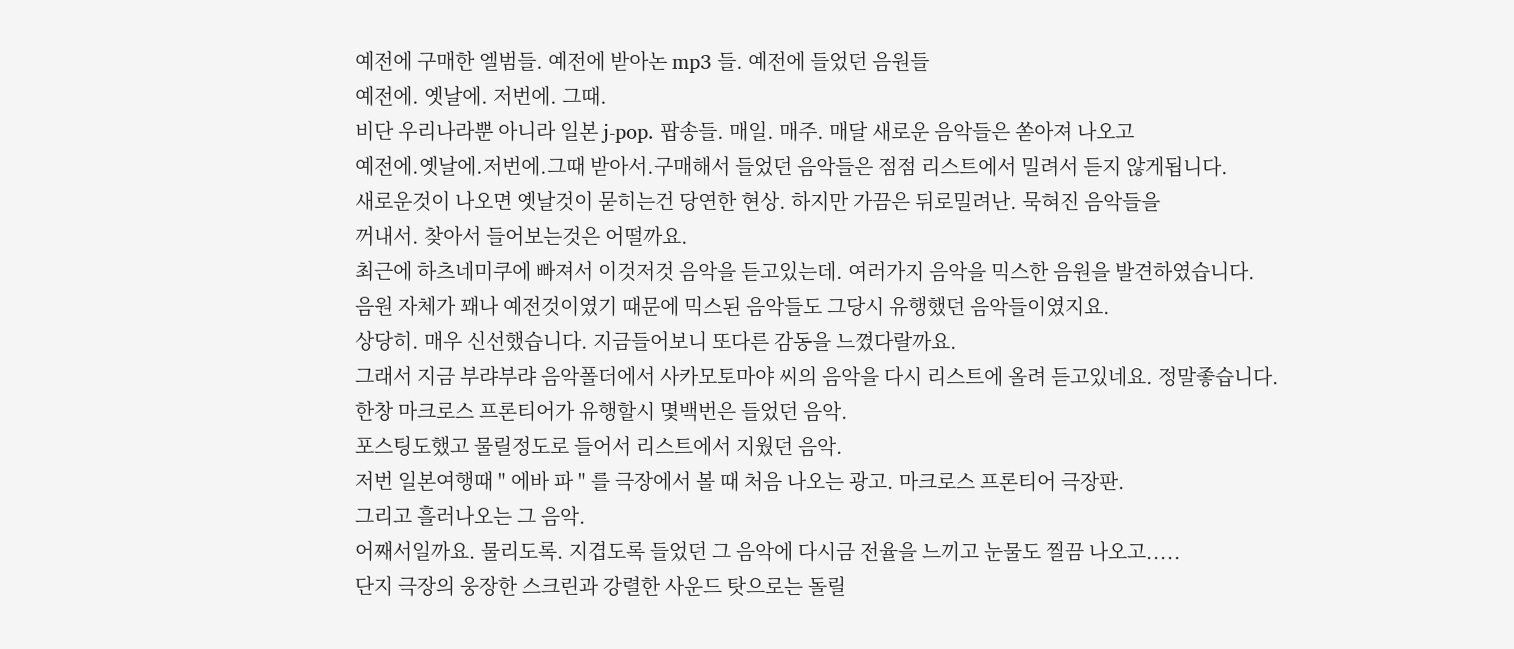예전에 구매한 엘범들. 예전에 받아논 mp3 들. 예전에 들었던 음원들
예전에. 옛날에. 저번에. 그때.
비단 우리나라뿐 아니라 일본 j-pop. 팝송들. 매일. 매주. 매달 새로운 음악들은 쏟아져 나오고
예전에.옛날에.저번에.그때 받아서.구매해서 들었던 음악들은 점점 리스트에서 밀려서 듣지 않게됩니다.
새로운것이 나오면 옛날것이 묻히는건 당연한 현상. 하지만 가끔은 뒤로밀려난. 묵혀진 음악들을
꺼내서. 찾아서 들어보는것은 어떨까요.
최근에 하츠네미쿠에 빠져서 이것저것 음악을 듣고있는데. 여러가지 음악을 믹스한 음원을 발견하였습니다.
음원 자체가 꽤나 예전것이였기 때문에 믹스된 음악들도 그당시 유행했던 음악들이였지요.
상당히. 매우 신선했습니다. 지금들어보니 또다른 감동을 느꼈다랄까요.
그래서 지금 부랴부랴 음악폴더에서 사카모토마야 씨의 음악을 다시 리스트에 올려 듣고있네요. 정말좋습니다.
한창 마크로스 프론티어가 유행할시 몇백번은 들었던 음악.
포스팅도했고 물릴정도로 들어서 리스트에서 지웠던 음악.
저번 일본여행때 " 에바 파 " 를 극장에서 볼 때 처음 나오는 광고. 마크로스 프론티어 극장판.
그리고 흘러나오는 그 음악.
어째서일까요. 물리도록. 지겹도록 들었던 그 음악에 다시금 전율을 느끼고 눈물도 찔끔 나오고.....
단지 극장의 웅장한 스크린과 강렬한 사운드 탓으로는 돌릴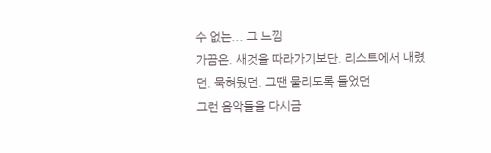수 없는... 그 느낌
가끔은. 새것을 따라가기보단. 리스트에서 내렸던. 묵혀뒀던. 그땐 물리도록 들었던
그런 음악들을 다시금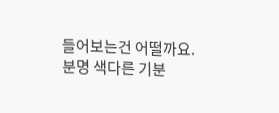들어보는건 어떨까요.
분명 색다른 기분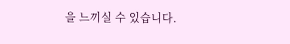을 느끼실 수 있습니다.